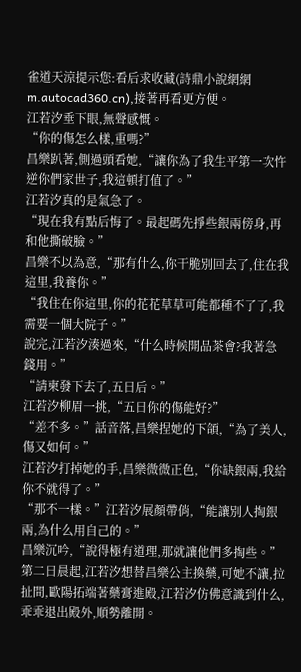雀道天涼提示您:看后求收藏(詩鼎小說網網m.autocad360.cn),接著再看更方便。
江若汐垂下眼,無聲感慨。
“你的傷怎么樣,重嗎?”
昌樂趴著,側過頭看她,“讓你為了我生平第一次忤逆你們家世子,我這頓打值了。”
江若汐真的是氣急了。
“現在我有點后悔了。最起碼先掙些銀兩傍身,再和他撕破臉。”
昌樂不以為意,“那有什么,你干脆別回去了,住在我這里,我養你。”
“我住在你這里,你的花花草草可能都種不了了,我需要一個大院子。”
說完,江若汐湊過來,“什么時候開品茶會?我著急錢用。”
“請柬發下去了,五日后。”
江若汐柳眉一挑,“五日你的傷能好?”
“差不多。”話音落,昌樂捏她的下頜,“為了美人,傷又如何。”
江若汐打掉她的手,昌樂微微正色,“你缺銀兩,我給你不就得了。”
“那不一樣。”江若汐展顏帶俏,“能讓別人掏銀兩,為什么用自己的。”
昌樂沉吟,“說得極有道理,那就讓他們多掏些。”
第二日晨起,江若汐想替昌樂公主換藥,可她不讓,拉扯間,歐陽拓端著藥膏進殿,江若汐仿佛意識到什么,乖乖退出殿外,順勢離開。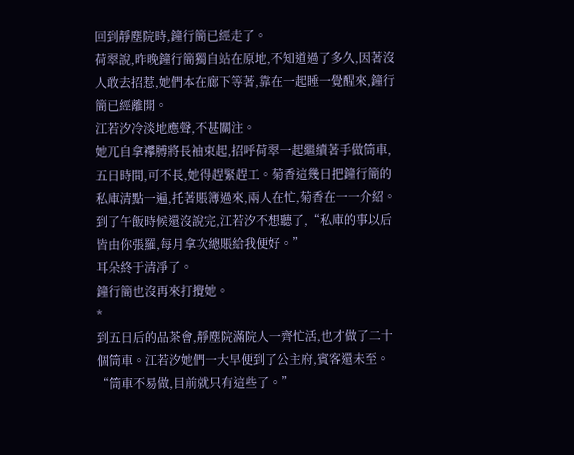回到靜塵院時,鐘行簡已經走了。
荷翠說,昨晚鐘行簡獨自站在原地,不知道過了多久,因著沒人敢去招惹,她們本在廊下等著,靠在一起睡一覺醒來,鐘行簡已經離開。
江若汐冷淡地應聲,不甚關注。
她兀自拿襻膊將長袖束起,招呼荷翠一起繼續著手做筒車,五日時間,可不長,她得趕緊趕工。菊香這幾日把鐘行簡的私庫清點一遍,托著賬簿過來,兩人在忙,菊香在一一介紹。
到了午飯時候還沒說完,江若汐不想聽了,“私庫的事以后皆由你張羅,每月拿次總賬給我便好。”
耳朵終于清凈了。
鐘行簡也沒再來打攪她。
*
到五日后的品茶會,靜塵院滿院人一齊忙活,也才做了二十個筒車。江若汐她們一大早便到了公主府,賓客還未至。
“筒車不易做,目前就只有這些了。”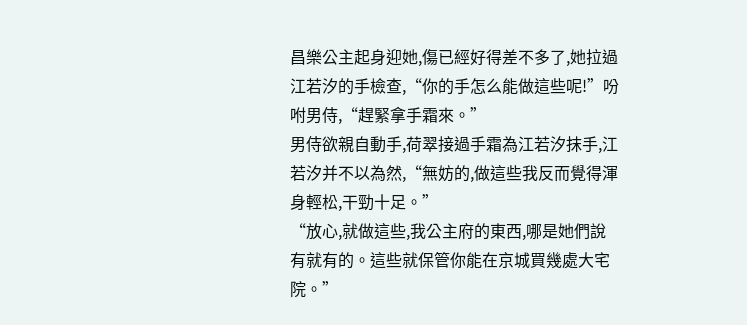昌樂公主起身迎她,傷已經好得差不多了,她拉過江若汐的手檢查,“你的手怎么能做這些呢!”吩咐男侍,“趕緊拿手霜來。”
男侍欲親自動手,荷翠接過手霜為江若汐抹手,江若汐并不以為然,“無妨的,做這些我反而覺得渾身輕松,干勁十足。”
“放心,就做這些,我公主府的東西,哪是她們說有就有的。這些就保管你能在京城買幾處大宅院。”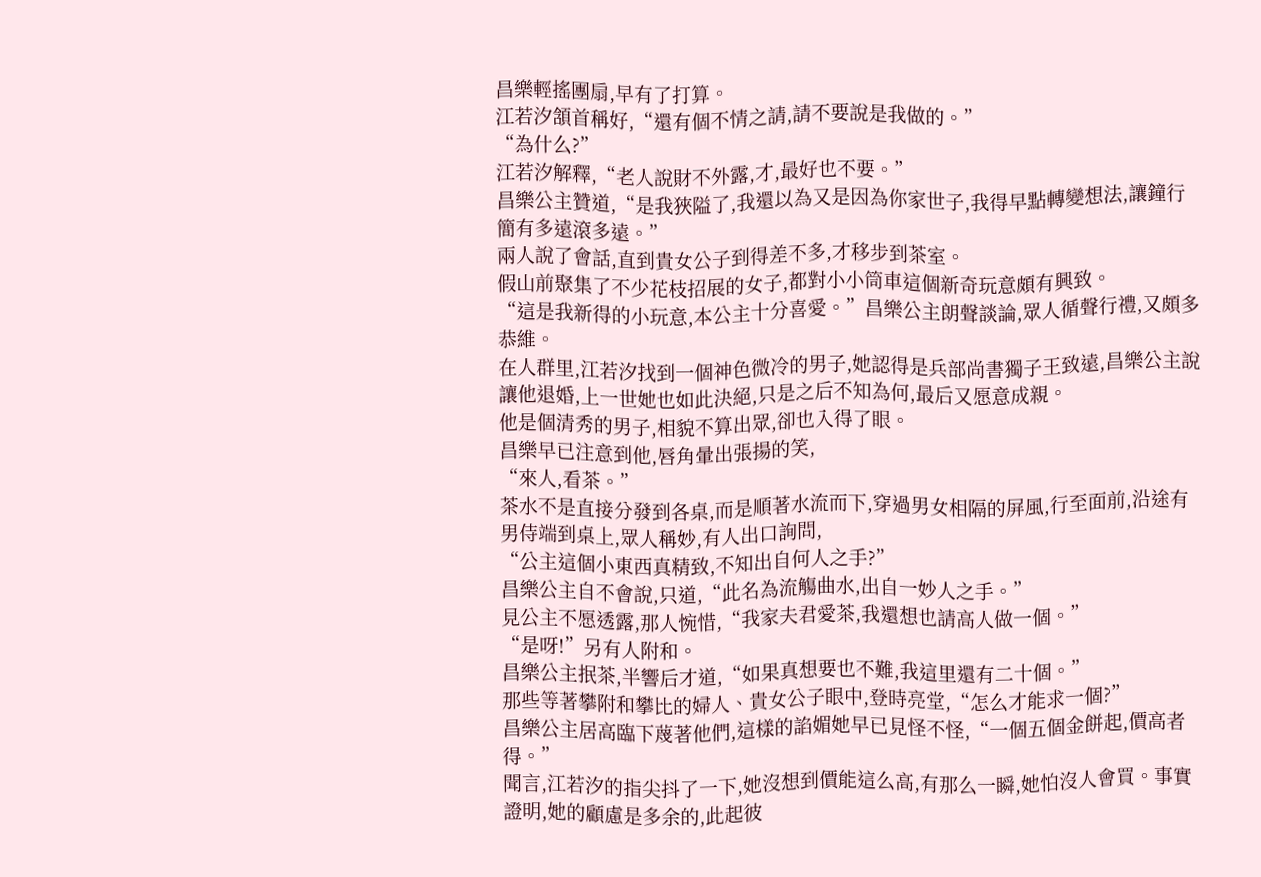昌樂輕搖團扇,早有了打算。
江若汐頷首稱好,“還有個不情之請,請不要說是我做的。”
“為什么?”
江若汐解釋,“老人說財不外露,才,最好也不要。”
昌樂公主贊道,“是我狹隘了,我還以為又是因為你家世子,我得早點轉變想法,讓鐘行簡有多遠滾多遠。”
兩人說了會話,直到貴女公子到得差不多,才移步到茶室。
假山前聚集了不少花枝招展的女子,都對小小筒車這個新奇玩意頗有興致。
“這是我新得的小玩意,本公主十分喜愛。”昌樂公主朗聲談論,眾人循聲行禮,又頗多恭維。
在人群里,江若汐找到一個神色微冷的男子,她認得是兵部尚書獨子王致遠,昌樂公主說讓他退婚,上一世她也如此決絕,只是之后不知為何,最后又愿意成親。
他是個清秀的男子,相貌不算出眾,卻也入得了眼。
昌樂早已注意到他,唇角暈出張揚的笑,
“來人,看茶。”
茶水不是直接分發到各桌,而是順著水流而下,穿過男女相隔的屏風,行至面前,沿途有男侍端到桌上,眾人稱妙,有人出口詢問,
“公主這個小東西真精致,不知出自何人之手?”
昌樂公主自不會說,只道,“此名為流觴曲水,出自一妙人之手。”
見公主不愿透露,那人惋惜,“我家夫君愛茶,我還想也請高人做一個。”
“是呀!”另有人附和。
昌樂公主抿茶,半響后才道,“如果真想要也不難,我這里還有二十個。”
那些等著攀附和攀比的婦人、貴女公子眼中,登時亮堂,“怎么才能求一個?”
昌樂公主居高臨下蔑著他們,這樣的諂媚她早已見怪不怪,“一個五個金餅起,價高者得。”
聞言,江若汐的指尖抖了一下,她沒想到價能這么高,有那么一瞬,她怕沒人會買。事實證明,她的顧慮是多余的,此起彼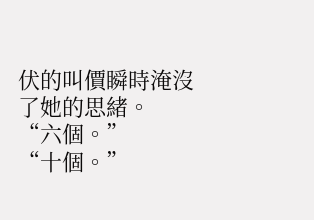伏的叫價瞬時淹沒了她的思緒。
“六個。”
“十個。”